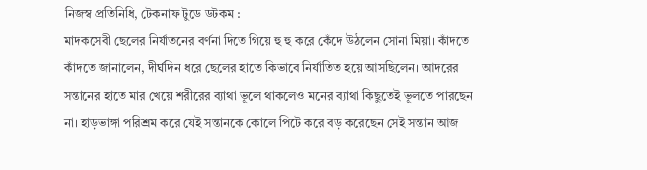নিজস্ব প্রতিনিধি, টেকনাফ টুডে ডটকম :
মাদকসেবী ছেলের নির্যাতনের বর্ণনা দিতে গিয়ে হু হু করে কেঁদে উঠলেন সোনা মিয়া। কাঁদতে কাঁদতে জানালেন, দীর্ঘদিন ধরে ছেলের হাতে কিভাবে নির্যাতিত হয়ে আসছিলেন। আদরের সন্তানের হাতে মার খেয়ে শরীরের ব্যাথা ভূলে থাকলেও মনের ব্যাথা কিছুতেই ভূলতে পারছেন না। হাড়ভাঙ্গা পরিশ্রম করে যেই সন্তানকে কোলে পিটে করে বড় করেছেন সেই সন্তান আজ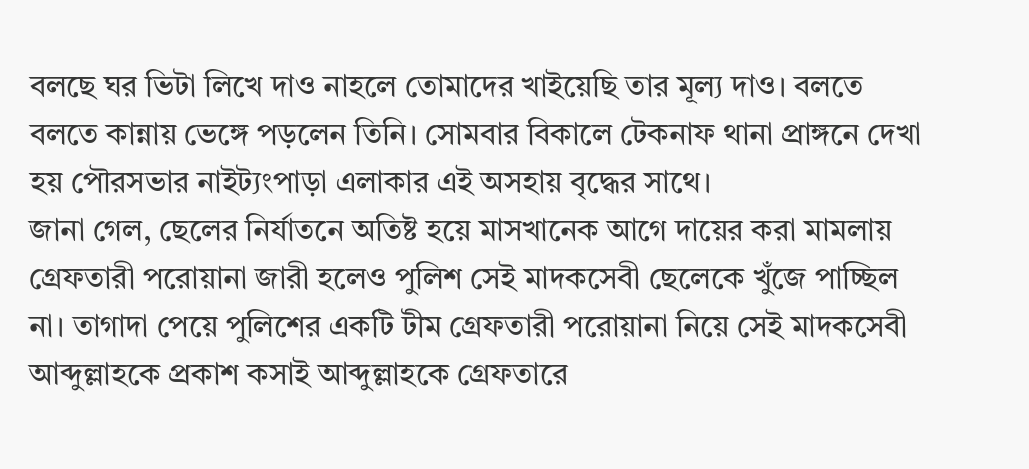বলছে ঘর ভিটা লিখে দাও নাহলে তোমাদের খাইয়েছি তার মূল্য দাও। বলতে বলতে কান্নায় ভেঙ্গে পড়লেন তিনি। সোমবার বিকালে টেকনাফ থানা প্রাঙ্গনে দেখা হয় পৌরসভার নাইট্যংপাড়া এলাকার এই অসহায় বৃদ্ধের সাথে।
জানা গেল, ছেলের নির্যাতনে অতিষ্ট হয়ে মাসখানেক আগে দায়ের করা মামলায় গ্রেফতারী পরোয়ানা জারী হলেও পুলিশ সেই মাদকসেবী ছেলেকে খুঁজে পাচ্ছিল না। তাগাদা পেয়ে পুলিশের একটি টীম গ্রেফতারী পরোয়ানা নিয়ে সেই মাদকসেবী আব্দুল্লাহকে প্রকাশ কসাই আব্দুল্লাহকে গ্রেফতারে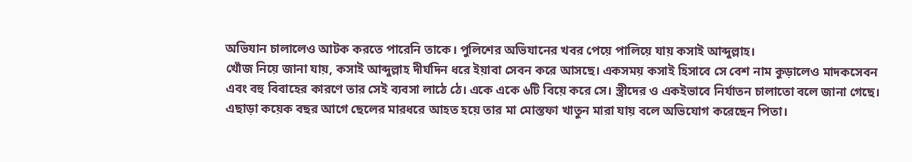অভিযান চালালেও আটক করতে পারেনি তাকে। পুলিশের অভিযানের খবর পেয়ে পালিয়ে যায় কসাই আব্দুল্লাহ।
খোঁজ নিয়ে জানা যায়, কসাই আব্দুল্লাহ দীর্ঘদিন ধরে ইয়াবা সেবন করে আসছে। একসময় কসাই হিসাবে সে বেশ নাম কুড়ালেও মাদকসেবন এবং বহু বিবাহের কারণে তার সেই ব্যবসা লাঠে ঠে। একে একে ৬টি বিয়ে করে সে। স্ত্রীদের ও একইভাবে নির্যাতন চালাতো বলে জানা গেছে।
এছাড়া কয়েক বছর আগে ছেলের মারধরে আহত হয়ে তার মা মোস্তফা খাতুন মারা যায় বলে অভিযোগ করেছেন পিতা।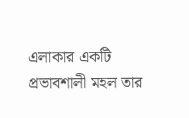এলাকার একটি প্রভাবশালী মহল তার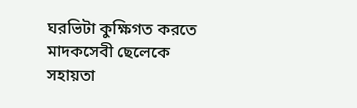ঘরভিটা কুক্ষিগত করতে মাদকসেবী ছেলেকে সহায়তা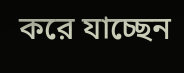করে যাচ্ছেন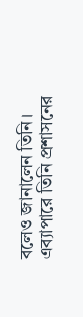বলেও জানালেন তিনি। এব্যাপারে তিনি প্রশাসনের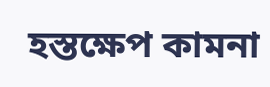হস্তক্ষেপ কামনা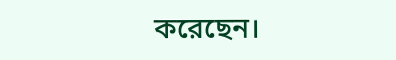করেছেন।